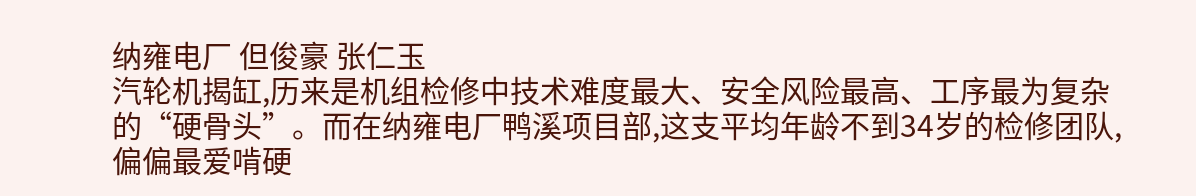纳雍电厂 但俊豪 张仁玉
汽轮机揭缸,历来是机组检修中技术难度最大、安全风险最高、工序最为复杂的“硬骨头”。而在纳雍电厂鸭溪项目部,这支平均年龄不到34岁的检修团队,偏偏最爱啃硬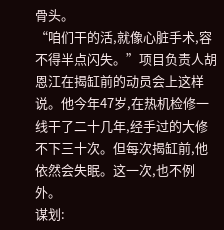骨头。
“咱们干的活,就像心脏手术,容不得半点闪失。”项目负责人胡恩江在揭缸前的动员会上这样说。他今年47岁,在热机检修一线干了二十几年,经手过的大修不下三十次。但每次揭缸前,他依然会失眠。这一次,也不例外。
谋划: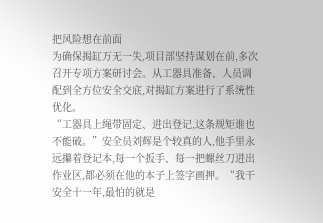把风险想在前面
为确保揭缸万无一失,项目部坚持谋划在前,多次召开专项方案研讨会。从工器具准备、人员调配到全方位安全交底,对揭缸方案进行了系统性优化。
“工器具上绳带固定、进出登记,这条规矩谁也不能破。”安全员刘辉是个较真的人,他手里永远攥着登记本,每一个扳手、每一把螺丝刀进出作业区,都必须在他的本子上签字画押。“我干安全十一年,最怕的就是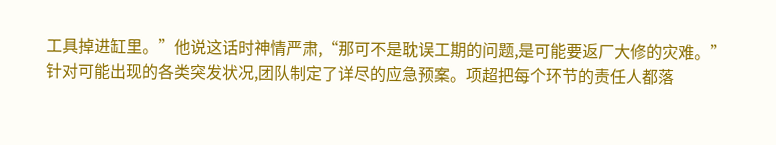工具掉进缸里。”他说这话时神情严肃,“那可不是耽误工期的问题,是可能要返厂大修的灾难。”
针对可能出现的各类突发状况,团队制定了详尽的应急预案。项超把每个环节的责任人都落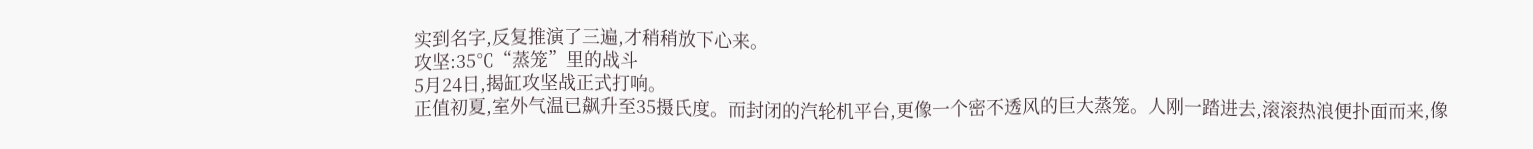实到名字,反复推演了三遍,才稍稍放下心来。
攻坚:35℃“蒸笼”里的战斗
5月24日,揭缸攻坚战正式打响。
正值初夏,室外气温已飙升至35摄氏度。而封闭的汽轮机平台,更像一个密不透风的巨大蒸笼。人刚一踏进去,滚滚热浪便扑面而来,像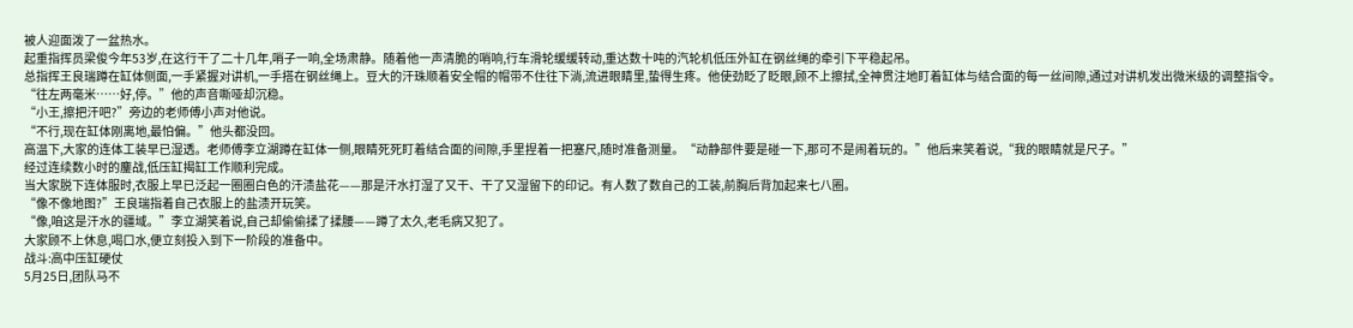被人迎面泼了一盆热水。
起重指挥员梁俊今年53岁,在这行干了二十几年,哨子一响,全场肃静。随着他一声清脆的哨响,行车滑轮缓缓转动,重达数十吨的汽轮机低压外缸在钢丝绳的牵引下平稳起吊。
总指挥王良瑞蹲在缸体侧面,一手紧握对讲机,一手搭在钢丝绳上。豆大的汗珠顺着安全帽的帽带不住往下淌,流进眼睛里,蛰得生疼。他使劲眨了眨眼,顾不上擦拭,全神贯注地盯着缸体与结合面的每一丝间隙,通过对讲机发出微米级的调整指令。
“往左两毫米……好,停。”他的声音嘶哑却沉稳。
“小王,擦把汗吧?”旁边的老师傅小声对他说。
“不行,现在缸体刚离地,最怕偏。”他头都没回。
高温下,大家的连体工装早已湿透。老师傅李立湖蹲在缸体一侧,眼睛死死盯着结合面的间隙,手里捏着一把塞尺,随时准备测量。“动静部件要是碰一下,那可不是闹着玩的。”他后来笑着说,“我的眼睛就是尺子。”
经过连续数小时的鏖战,低压缸揭缸工作顺利完成。
当大家脱下连体服时,衣服上早已泛起一圈圈白色的汗渍盐花——那是汗水打湿了又干、干了又湿留下的印记。有人数了数自己的工装,前胸后背加起来七八圈。
“像不像地图?”王良瑞指着自己衣服上的盐渍开玩笑。
“像,咱这是汗水的疆域。”李立湖笑着说,自己却偷偷揉了揉腰——蹲了太久,老毛病又犯了。
大家顾不上休息,喝口水,便立刻投入到下一阶段的准备中。
战斗:高中压缸硬仗
5月25日,团队马不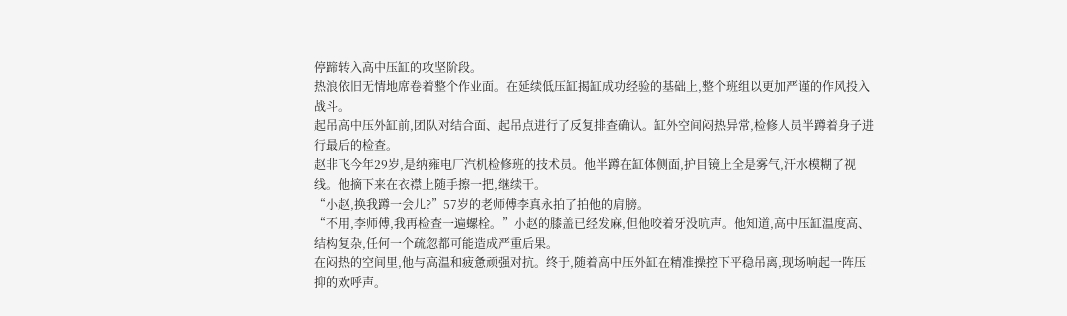停蹄转入高中压缸的攻坚阶段。
热浪依旧无情地席卷着整个作业面。在延续低压缸揭缸成功经验的基础上,整个班组以更加严谨的作风投入战斗。
起吊高中压外缸前,团队对结合面、起吊点进行了反复排查确认。缸外空间闷热异常,检修人员半蹲着身子进行最后的检查。
赵非飞今年29岁,是纳雍电厂汽机检修班的技术员。他半蹲在缸体侧面,护目镜上全是雾气,汗水模糊了视线。他摘下来在衣襟上随手擦一把,继续干。
“小赵,换我蹲一会儿?”57岁的老师傅李真永拍了拍他的肩膀。
“不用,李师傅,我再检查一遍螺栓。”小赵的膝盖已经发麻,但他咬着牙没吭声。他知道,高中压缸温度高、结构复杂,任何一个疏忽都可能造成严重后果。
在闷热的空间里,他与高温和疲惫顽强对抗。终于,随着高中压外缸在精准操控下平稳吊离,现场响起一阵压抑的欢呼声。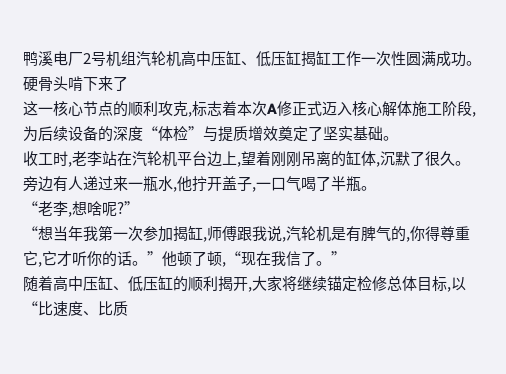鸭溪电厂2号机组汽轮机高中压缸、低压缸揭缸工作一次性圆满成功。
硬骨头啃下来了
这一核心节点的顺利攻克,标志着本次A修正式迈入核心解体施工阶段,为后续设备的深度“体检”与提质增效奠定了坚实基础。
收工时,老李站在汽轮机平台边上,望着刚刚吊离的缸体,沉默了很久。旁边有人递过来一瓶水,他拧开盖子,一口气喝了半瓶。
“老李,想啥呢?”
“想当年我第一次参加揭缸,师傅跟我说,汽轮机是有脾气的,你得尊重它,它才听你的话。”他顿了顿,“现在我信了。”
随着高中压缸、低压缸的顺利揭开,大家将继续锚定检修总体目标,以“比速度、比质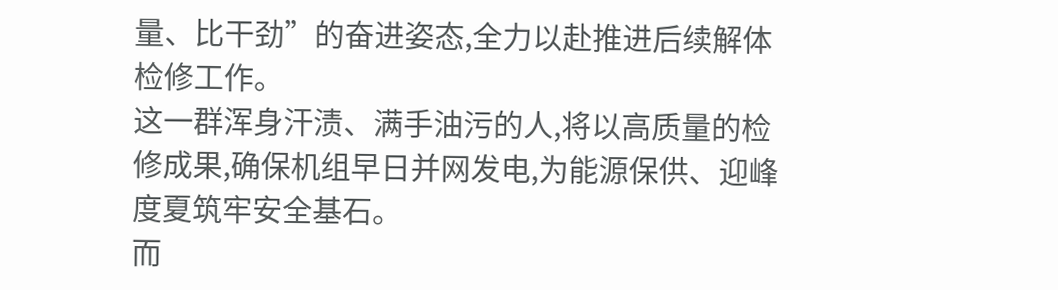量、比干劲”的奋进姿态,全力以赴推进后续解体检修工作。
这一群浑身汗渍、满手油污的人,将以高质量的检修成果,确保机组早日并网发电,为能源保供、迎峰度夏筑牢安全基石。
而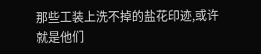那些工装上洗不掉的盐花印迹,或许就是他们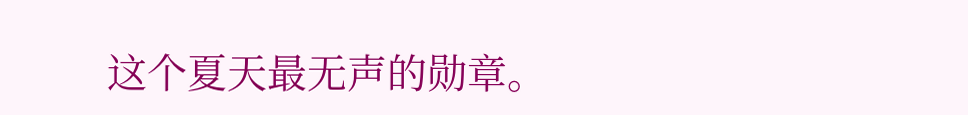这个夏天最无声的勋章。